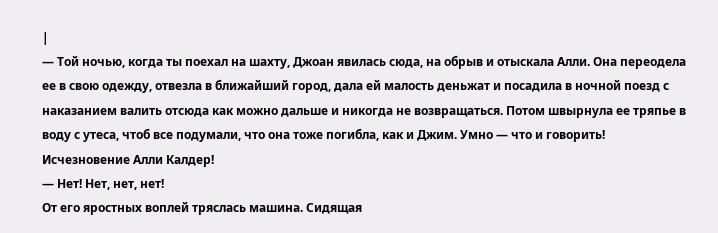|
— Той ночью, когда ты поехал на шахту, Джоан явилась сюда, на обрыв и отыскала Алли. Она переодела ее в свою одежду, отвезла в ближайший город, дала ей малость деньжат и посадила в ночной поезд с наказанием валить отсюда как можно дальше и никогда не возвращаться. Потом швырнула ее тряпье в воду с утеса, чтоб все подумали, что она тоже погибла, как и Джим. Умно — что и говорить! Исчезновение Алли Калдер!
— Нет! Нет, нет, нет!
От его яростных воплей тряслась машина. Сидящая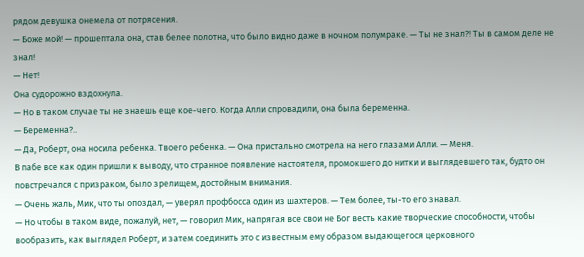рядом девушка онемела от потрясения.
— Боже мой! — прошептала она, став белее полотна, что было видно даже в ночном полумраке. — Ты не знал?! Ты в самом деле не знал!
— Нет!
Она судорожно вздохнула.
— Но в таком случае ты не знаешь еще кое-чего. Когда Алли спровадили, она была беременна.
— Беременна?..
— Да, Роберт, она носила ребенка. Твоего ребенка. — Она пристально смотрела на него глазами Алли. — Меня.
В пабе все как один пришли к выводу, что странное появление настоятеля, промокшего до нитки и выглядевшего так, будто он повстречался с призраком, было зрелищем, достойным внимания.
— Очень жаль, Мик, что ты опоздал, — уверял профбосса один из шахтеров. — Тем более, ты-то его знавал.
— Но чтобы в таком виде, пожалуй, нет, — говорил Мик, напрягая все свои не Бог весть какие творческие способности, чтобы вообразить, как выглядел Роберт, и затем соединить это с известным ему образом выдающегося церковного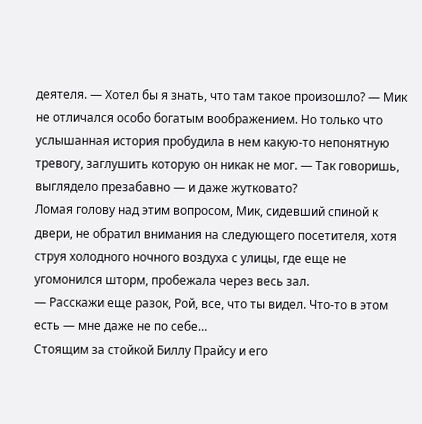деятеля. — Хотел бы я знать, что там такое произошло? — Мик не отличался особо богатым воображением. Но только что услышанная история пробудила в нем какую-то непонятную тревогу, заглушить которую он никак не мог. — Так говоришь, выглядело презабавно — и даже жутковато?
Ломая голову над этим вопросом, Мик, сидевший спиной к двери, не обратил внимания на следующего посетителя, хотя струя холодного ночного воздуха с улицы, где еще не угомонился шторм, пробежала через весь зал.
— Расскажи еще разок, Рой, все, что ты видел. Что-то в этом есть — мне даже не по себе…
Стоящим за стойкой Биллу Прайсу и его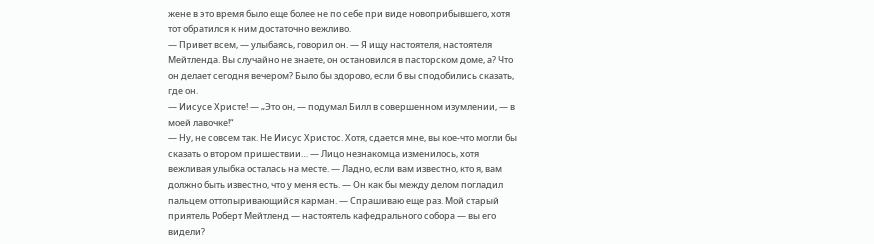жене в это время было еще более не по себе при виде новоприбывшего, хотя тот обратился к ним достаточно вежливо.
— Привет всем, — улыбаясь, говорил он. — Я ищу настоятеля, настоятеля Мейтленда. Вы случайно не знаете, он остановился в пасторском доме, а? Что он делает сегодня вечером? Было бы здорово, если б вы сподобились сказать, где он.
— Иисусе Христе! — „Это он, — подумал Билл в совершенном изумлении, — в моей лавочке!“
— Ну, не совсем так. Не Иисус Христос. Хотя, сдается мне, вы кое-что могли бы сказать о втором пришествии… — Лицо незнакомца изменилось, хотя вежливая улыбка осталась на месте. — Ладно, если вам известно, кто я, вам должно быть известно, что у меня есть. — Он как бы между делом погладил пальцем оттопыривающийся карман. — Спрашиваю еще раз. Мой старый приятель Роберт Мейтленд — настоятель кафедрального собора — вы его видели?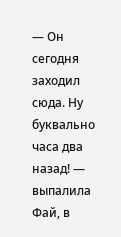— Он сегодня заходил сюда. Ну буквально часа два назад! — выпалила Фай, в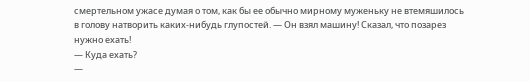смертельном ужасе думая о том, как бы ее обычно мирному муженьку не втемяшилось в голову натворить каких-нибудь глупостей. — Он взял машину! Сказал, что позарез нужно ехать!
— Куда ехать?
—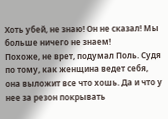Хоть убей, не знаю! Он не сказал! Мы больше ничего не знаем!
Похоже, не врет, подумал Поль. Судя по тому, как женщина ведет себя, она выложит все что хошь. Да и что у нее за резон покрывать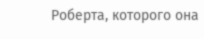Роберта, которого она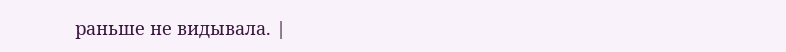раньше не видывала. |